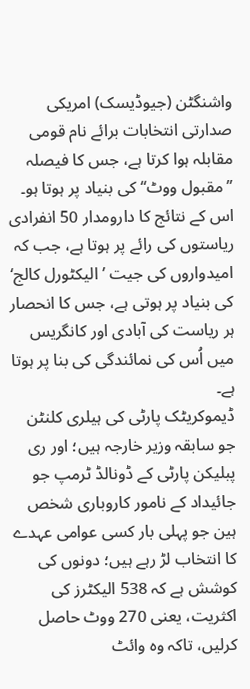واشنگٹن (جیوڈیسک) امریکی صدارتی انتخابات برائے نام قومی مقابلہ ہوا کرتا ہے، جس کا فیصلہ ’’مقبول ووٹ‘‘ کی بنیاد پر ہوتا ہو۔ اس کے نتائج کا دارومدار 50 انفرادی ریاستوں کی رائے پر ہوتا ہے، جب کہ امیدواروں کی جیت ’الیکٹورل کالج‘ کی بنیاد پر ہوتی ہے، جس کا انحصار ہر ریاست کی آبادی اور کانگریس میں اُس کی نمائندگی کی بنا پر ہوتا ہے۔
ڈیموکریٹک پارٹی کی ہیلری کلنٹن جو سابقہ وزیر خارجہ ہیں؛ اور ری پبلیکن پارٹی کے ڈونالڈ ٹرمپ جو جائیداد کے نامور کاروباری شخص ہین جو پہلی بار کسی عوامی عہدے کا انتخاب لڑ رہے ہیں؛ دونوں کی کوشش ہے کہ 538 الیکٹرز کی اکثریت، یعنی 270 ووٹ حاصل کرلیں، تاکہ وہ وائٹ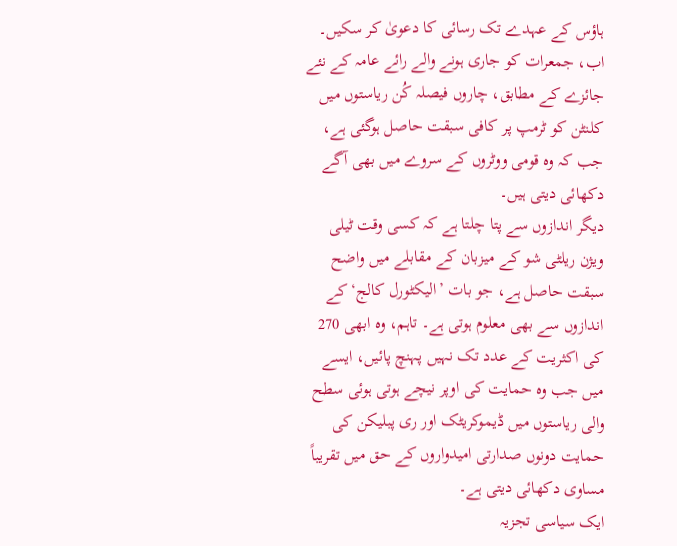ہاؤس کے عہدے تک رسائی کا دعویٰ کر سکیں۔
اب، جمعرات کو جاری ہونے والے رائے عامہ کے نئے جائزے کے مطابق، چاروں فیصلہ کُن ریاستوں میں کلنٹن کو ٹرمپ پر کافی سبقت حاصل ہوگئی ہے، جب کہ وہ قومی ووٹروں کے سروے میں بھی آگے دکھائی دیتی ہیں۔
دیگر اندازوں سے پتا چلتا ہے کہ کسی وقت ٹیلی ویژن ریلٹی شو کے میزبان کے مقابلے میں واضح سبقت حاصل ہے، جو بات ’الیکٹورل کالج‘ کے اندازوں سے بھی معلوم ہوتی ہے۔ تاہم، وہ ابھی 270 کی اکثریت کے عدد تک نہیں پہنچ پائیں، ایسے میں جب وہ حمایت کی اوپر نیچے ہوتی ہوئی سطح والی ریاستوں میں ڈیموکریٹک اور ری پبلیکن کی حمایت دونوں صدارتی امیدواروں کے حق میں تقریباً مساوی دکھائی دیتی ہے۔
ایک سیاسی تجزیہ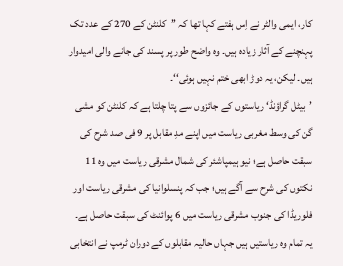کار، ایمی والٹر نے اِس ہفتے کہا تھا کہ ’’کلنٹن کے 270 کے عدد تک پہنچنے کے آثار زیادہ ہیں۔ وہ واضح طور پر پسند کی جانے والی امیدوار ہیں۔ لیکن، یہ دوڑ ابھی ختم نہیں ہوئی‘‘۔
’بیٹل گراؤنڈ‘ ریاستوں کے جائزوں سے پتا چلتا ہے کہ کلنٹن کو مشی گن کی وسط مغربی ریاست میں اپنے مدِ مقابل پر 9 فی صد شرح کی سبقت حاصل ہے؛ نیو ہیمپاشئر کی شمال مشرقی ریاست میں وہ 11 نکتوں کی شرح سے آگے ہیں؛ جب کہ پنسلوانیا کی مشرقی ریاست اور فلوریڈا کی جنوب مشرقی ریاست میں 6 پوائنٹ کی سبقت حاصل ہے۔
یہ تمام وہ ریاستیں ہیں جہاں حالیہ مقابلوں کے دوران ٹرمپ نے انتخابی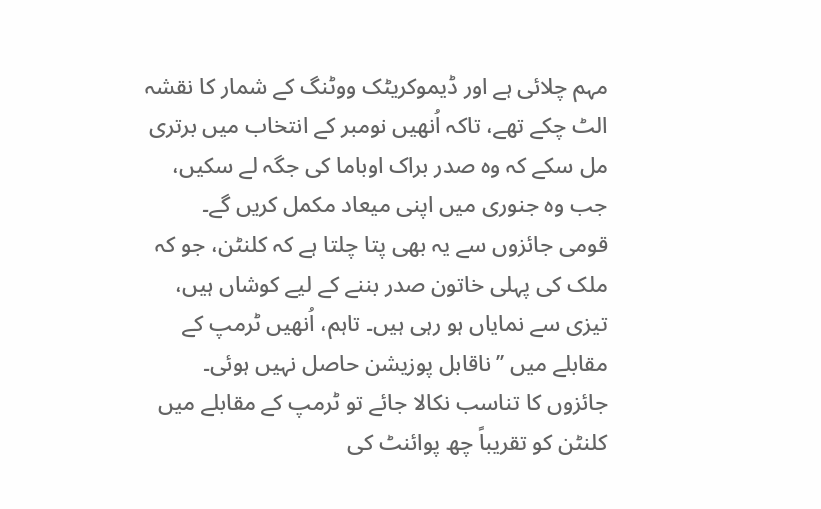مہم چلائی ہے اور ڈیموکریٹک ووٹنگ کے شمار کا نقشہ الٹ چکے تھے، تاکہ اُنھیں نومبر کے انتخاب میں برتری مل سکے کہ وہ صدر براک اوباما کی جگہ لے سکیں، جب وہ جنوری میں اپنی میعاد مکمل کریں گے۔
قومی جائزوں سے یہ بھی پتا چلتا ہے کہ کلنٹن، جو کہ ملک کی پہلی خاتون صدر بننے کے لیے کوشاں ہیں، تیزی سے نمایاں ہو رہی ہیں۔ تاہم، اُنھیں ٹرمپ کے مقابلے میں ’’ناقابل پوزیشن حاصل نہیں ہوئی۔
جائزوں کا تناسب نکالا جائے تو ٹرمپ کے مقابلے میں کلنٹن کو تقریباً چھ پوائنٹ کی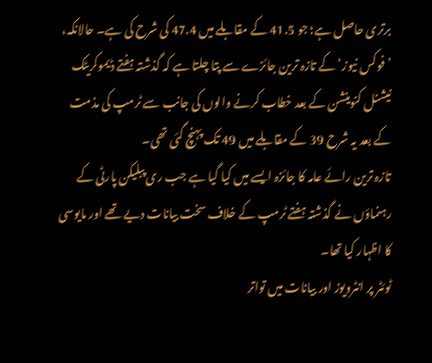برتری حاصل ہے؛ جو 41.5 کے مقابلے میں 47.4 کی شرح کی ہے۔ حالانکہ، ’فوکس نیوز‘ کے تازہ ترین جائزے سے پتا چلتا ہے کہ گذشتہ ہفتے ڈیموکریٹک نیشنل کنوینشن کے بعد خطاب کرنے والوں کی جانب سے ٹرمپ کی مذمت کے بعد یہ شرح 39 کے مقابلے میں 49 تک پہنچ گئی تھی۔
تازہ ترین رائے عامہ کا جائزہ ایسے میں کیا گیا ہے جب ری پبلیکن پارٹی کے رہنماؤں نے گذشتہ ہفتے ٹرمپ کے خلاف سخت بیانات دیے تھے اور مایوسی کا اظہار کیا تھا۔
ٹوئٹر پر انٹرویوز اور بیانات میں تواتر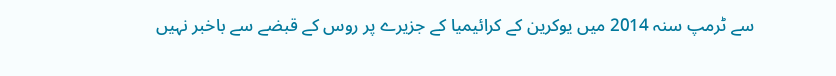سے ٹرمپ سنہ 2014 میں یوکرین کے کرائیمیا کے جزیرے پر روس کے قبضے سے باخبر نہیں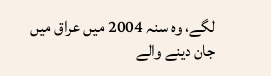لگے، وہ سنہ 2004 میں عراق میں جان دینے والے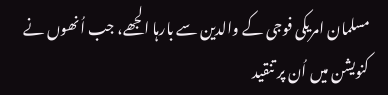مسلمان امریکی فوجی کے والدین سے بارہا الجھے، جب اُنھوں نے کنویشن میں اُن پر تنقید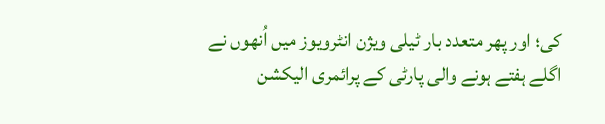کی؛ اور پھر متعدد بار ٹیلی ویژن انٹرویوز میں اُنھوں نے اگلے ہفتے ہونے والی پارٹی کے پرائمری الیکشن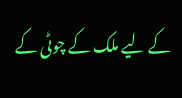کے لیے ملک کے چوٹی کے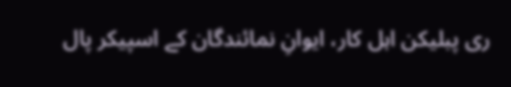ری پبلیکن اہل کار، ایوانِ نمائندگان کے اسپیکر پال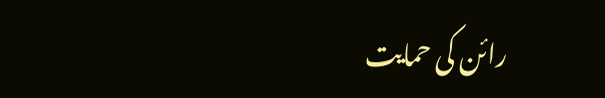رائن کی حمایت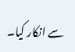سے انکار کیا۔